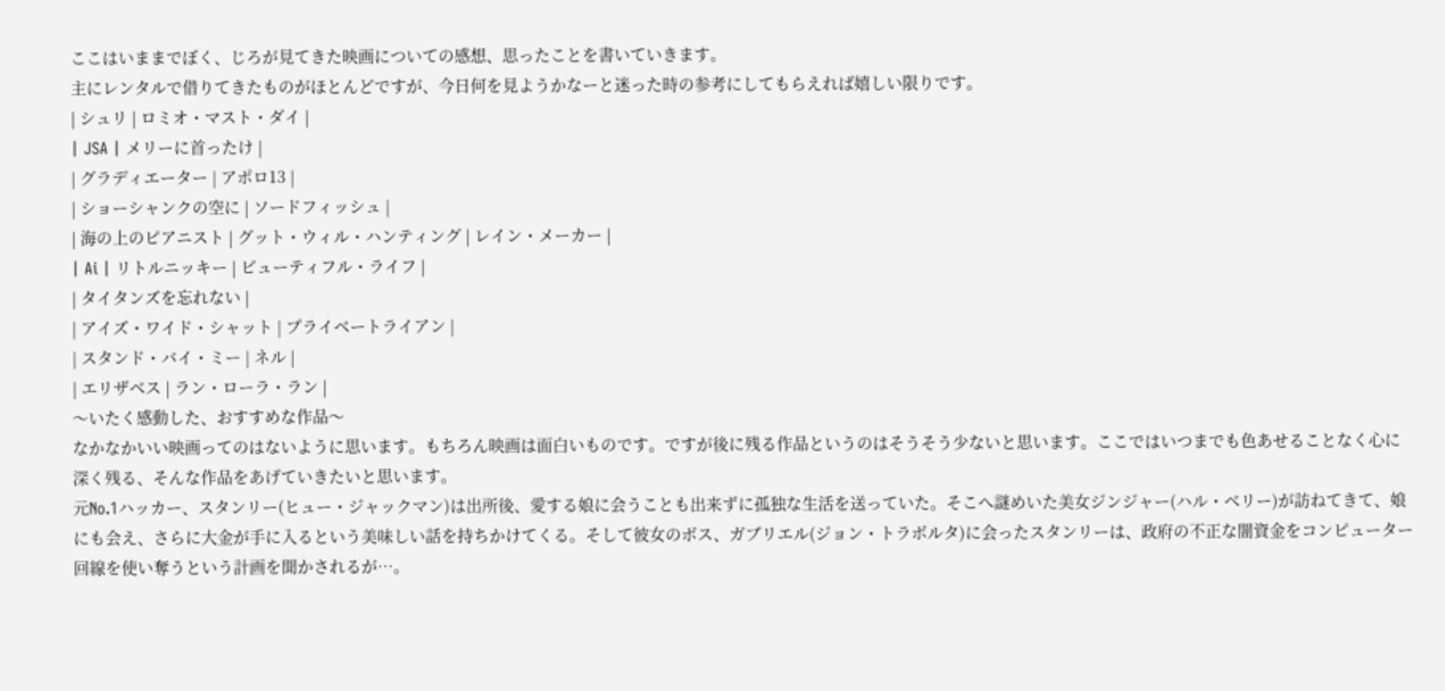ここはいままでぼく、じろが見てきた映画についての感想、思ったことを書いていきます。
主にレンタルで借りてきたものがほとんどですが、今日何を見ようかなーと迷った時の参考にしてもらえれば嬉しい限りです。
| シュリ | ロミオ・マスト・ダイ |
| JSA | メリーに首ったけ |
| グラディエーター | アポロ13 |
| ショーシャンクの空に | ソードフィッシュ |
| 海の上のピアニスト | グット・ウィル・ハンティング | レイン・メーカー |
| Ai | リトルニッキー | ビューティフル・ライフ |
| タイタンズを忘れない |
| アイズ・ワイド・シャット | プライベートライアン |
| スタンド・バイ・ミー | ネル |
| エリザベス | ラン・ローラ・ラン |
〜いたく感動した、おすすめな作品〜
なかなかいい映画ってのはないように思います。もちろん映画は面白いものです。ですが後に残る作品というのはそうそう少ないと思います。ここではいつまでも色あせることなく心に深く残る、そんな作品をあげていきたいと思います。
元No.1ハッカー、スタンリー(ヒュー・ジャックマン)は出所後、愛する娘に会うことも出来ずに孤独な生活を送っていた。そこへ謎めいた美女ジンジャー(ハル・ベリー)が訪ねてきて、娘にも会え、さらに大金が手に入るという美味しい話を持ちかけてくる。そして彼女のボス、ガブリエル(ジョン・トラボルタ)に会ったスタンリーは、政府の不正な闇資金をコンピューター回線を使い奪うという計画を聞かされるが…。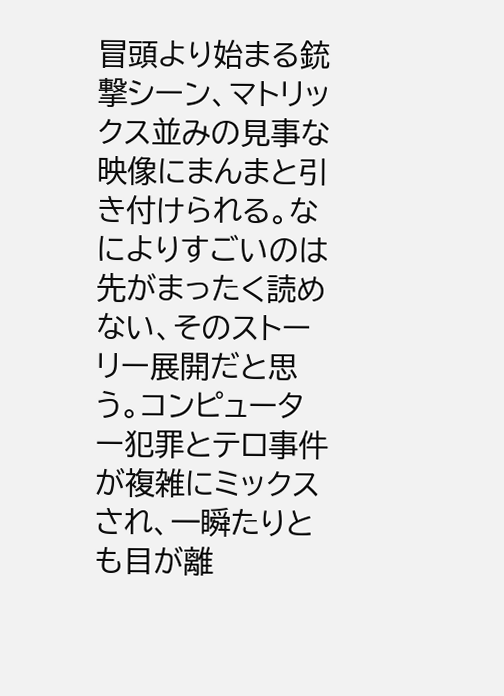冒頭より始まる銃撃シーン、マトリックス並みの見事な映像にまんまと引き付けられる。なによりすごいのは先がまったく読めない、そのストーリー展開だと思う。コンピューター犯罪とテロ事件が複雑にミックスされ、一瞬たりとも目が離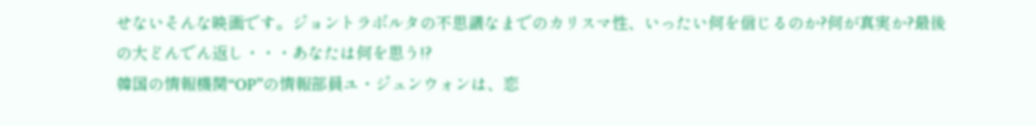せないそんな映画です。ジョントラボルタの不思議なまでのカリスマ性、いったい何を信じるのか?何が真実か?最後の大どんでん返し・・・あなたは何を思う!?
韓国の情報機関“OP”の情報部員ユ・ジュンウォンは、恋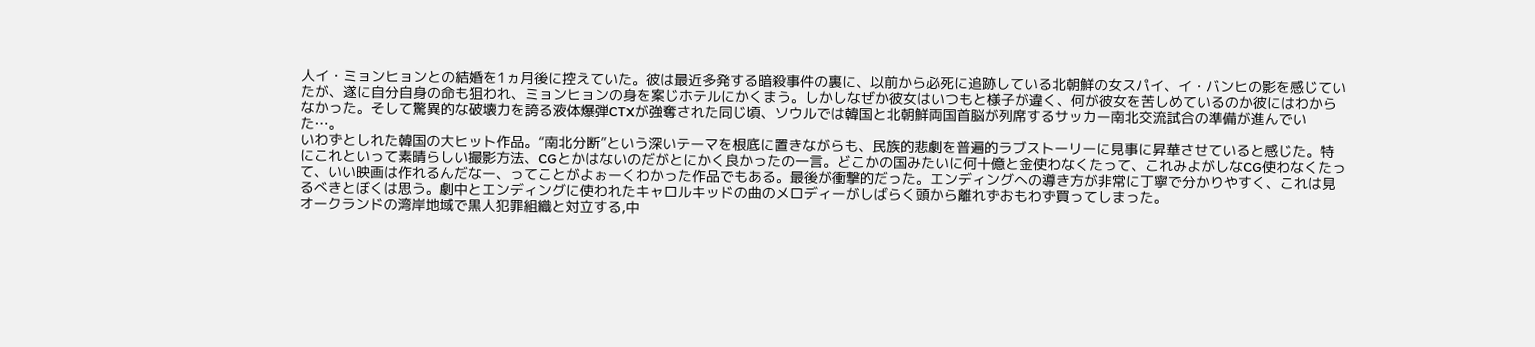人イ・ミョンヒョンとの結婚を1ヵ月後に控えていた。彼は最近多発する暗殺事件の裏に、以前から必死に追跡している北朝鮮の女スパイ、イ・バンヒの影を感じていたが、遂に自分自身の命も狙われ、ミョンヒョンの身を案じホテルにかくまう。しかしなぜか彼女はいつもと様子が違く、何が彼女を苦しめているのか彼にはわからなかった。そして驚異的な破壊力を誇る液体爆弾CTXが強奪された同じ頃、ソウルでは韓国と北朝鮮両国首脳が列席するサッカー南北交流試合の準備が進んでいた…。
いわずとしれた韓国の大ヒット作品。“南北分断”という深いテーマを根底に置きながらも、民族的悲劇を普遍的ラブストーリーに見事に昇華させていると感じた。特にこれといって素晴らしい撮影方法、CGとかはないのだがとにかく良かったの一言。どこかの国みたいに何十億と金使わなくたって、これみよがしなCG使わなくたって、いい映画は作れるんだなー、ってことがよぉーくわかった作品でもある。最後が衝撃的だった。エンディングへの導き方が非常に丁寧で分かりやすく、これは見るべきとぼくは思う。劇中とエンディングに使われたキャロルキッドの曲のメロディーがしばらく頭から離れずおもわず買ってしまった。
オークランドの湾岸地域で黒人犯罪組織と対立する,中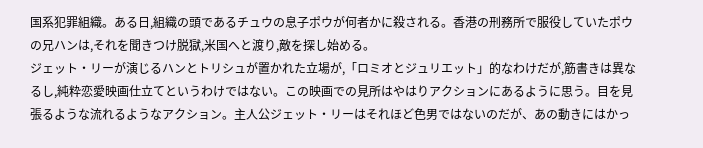国系犯罪組織。ある日,組織の頭であるチュウの息子ポウが何者かに殺される。香港の刑務所で服役していたポウの兄ハンは,それを聞きつけ脱獄,米国へと渡り,敵を探し始める。
ジェット・リーが演じるハンとトリシュが置かれた立場が,「ロミオとジュリエット」的なわけだが,筋書きは異なるし,純粋恋愛映画仕立てというわけではない。この映画での見所はやはりアクションにあるように思う。目を見張るような流れるようなアクション。主人公ジェット・リーはそれほど色男ではないのだが、あの動きにはかっ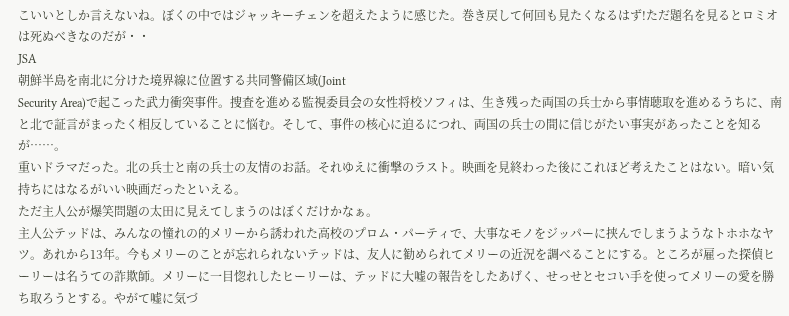こいいとしか言えないね。ぼくの中ではジャッキーチェンを超えたように感じた。巻き戻して何回も見たくなるはず!ただ題名を見るとロミオは死ぬべきなのだが・・
JSA
朝鮮半島を南北に分けた境界線に位置する共同警備区域(Joint
Security Area)で起こった武力衝突事件。捜査を進める監視委員会の女性将校ソフィは、生き残った両国の兵士から事情聴取を進めるうちに、南と北で証言がまったく相反していることに悩む。そして、事件の核心に迫るにつれ、両国の兵士の間に信じがたい事実があったことを知るが……。
重いドラマだった。北の兵士と南の兵士の友情のお話。それゆえに衝撃のラスト。映画を見終わった後にこれほど考えたことはない。暗い気持ちにはなるがいい映画だったといえる。
ただ主人公が爆笑問題の太田に見えてしまうのはぼくだけかなぁ。
主人公テッドは、みんなの憧れの的メリーから誘われた高校のプロム・パーティで、大事なモノをジッパーに挟んでしまうようなトホホなヤツ。あれから13年。今もメリーのことが忘れられないテッドは、友人に勧められてメリーの近況を調べることにする。ところが雇った探偵ヒーリーは名うての詐欺師。メリーに一目惚れしたヒーリーは、テッドに大嘘の報告をしたあげく、せっせとセコい手を使ってメリーの愛を勝ち取ろうとする。やがて嘘に気づ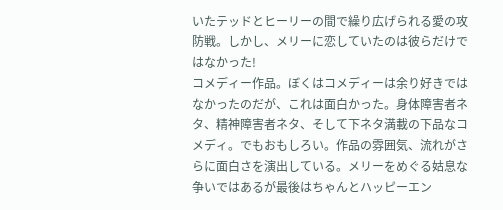いたテッドとヒーリーの間で繰り広げられる愛の攻防戦。しかし、メリーに恋していたのは彼らだけではなかった!
コメディー作品。ぼくはコメディーは余り好きではなかったのだが、これは面白かった。身体障害者ネタ、精神障害者ネタ、そして下ネタ満載の下品なコメディ。でもおもしろい。作品の雰囲気、流れがさらに面白さを演出している。メリーをめぐる姑息な争いではあるが最後はちゃんとハッピーエン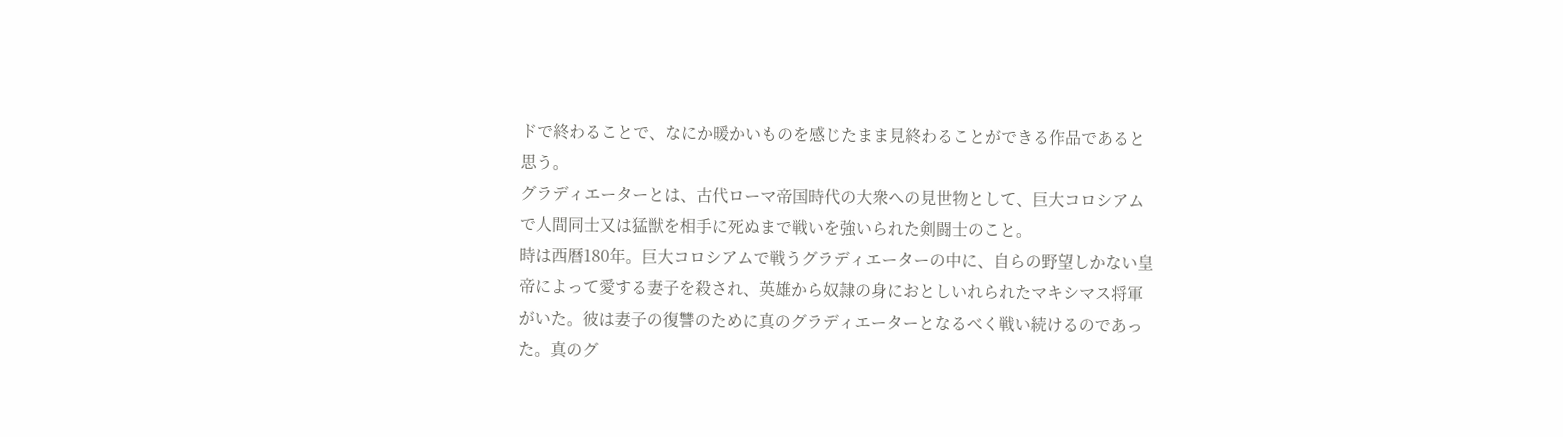ドで終わることで、なにか暖かいものを感じたまま見終わることができる作品であると思う。
グラディエーターとは、古代ローマ帝国時代の大衆への見世物として、巨大コロシアムで人間同士又は猛獣を相手に死ぬまで戦いを強いられた剣闘士のこと。
時は西暦180年。巨大コロシアムで戦うグラディエーターの中に、自らの野望しかない皇帝によって愛する妻子を殺され、英雄から奴隷の身におとしいれられたマキシマス将軍がいた。彼は妻子の復讐のために真のグラディエーターとなるべく戦い続けるのであった。真のグ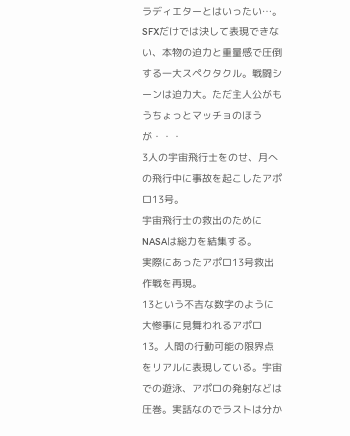ラディエターとはいったい…。
SFXだけでは決して表現できない、本物の迫力と重量感で圧倒する一大スペクタクル。戦闘シーンは迫力大。ただ主人公がもうちょっとマッチョのほうが・・・
3人の宇宙飛行士をのせ、月への飛行中に事故を起こしたアポロ13号。
宇宙飛行士の救出のためにNASAは総力を結集する。
実際にあったアポロ13号救出作戦を再現。
13という不吉な数字のように大惨事に見舞われるアポロ13。人間の行動可能の限界点をリアルに表現している。宇宙での遊泳、アポロの発射などは圧巻。実話なのでラストは分か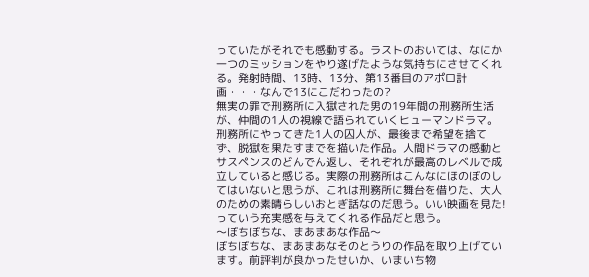っていたがそれでも感動する。ラストのおいては、なにか一つのミッションをやり遂げたような気持ちにさせてくれる。発射時間、13時、13分、第13番目のアポロ計画・・・なんで13にこだわったの?
無実の罪で刑務所に入獄された男の19年間の刑務所生活が、仲間の1人の視線で語られていくヒューマンドラマ。
刑務所にやってきた1人の囚人が、最後まで希望を捨てず、脱獄を果たすまでを描いた作品。人間ドラマの感動とサスペンスのどんでん返し、それぞれが最高のレベルで成立していると感じる。実際の刑務所はこんなにほのぼのしてはいないと思うが、これは刑務所に舞台を借りた、大人のための素晴らしいおとぎ話なのだ思う。いい映画を見た!っていう充実感を与えてくれる作品だと思う。
〜ぼちぼちな、まあまあな作品〜
ぼちぼちな、まあまあなそのとうりの作品を取り上げています。前評判が良かったせいか、いまいち物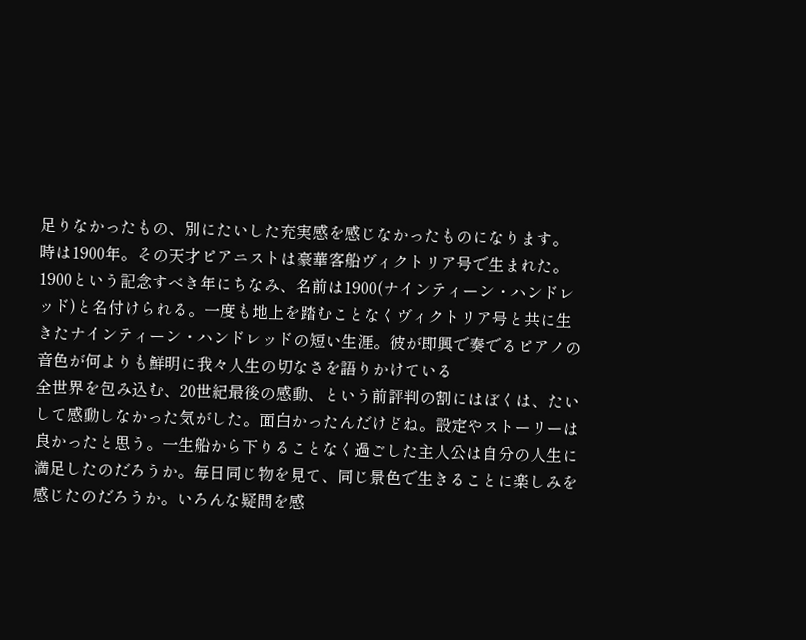足りなかったもの、別にたいした充実感を感じなかったものになります。
時は1900年。その天才ピアニストは豪華客船ヴィクトリア号で生まれた。1900という記念すべき年にちなみ、名前は1900(ナインティーン・ハンドレッド)と名付けられる。一度も地上を踏むことなくヴィクトリア号と共に生きたナインティーン・ハンドレッドの短い生涯。彼が即興で奏でるピアノの音色が何よりも鮮明に我々人生の切なさを語りかけている
全世界を包み込む、20世紀最後の感動、という前評判の割にはぼくは、たいして感動しなかった気がした。面白かったんだけどね。設定やストーリーは良かったと思う。一生船から下りることなく過ごした主人公は自分の人生に満足したのだろうか。毎日同じ物を見て、同じ景色で生きることに楽しみを感じたのだろうか。いろんな疑問を感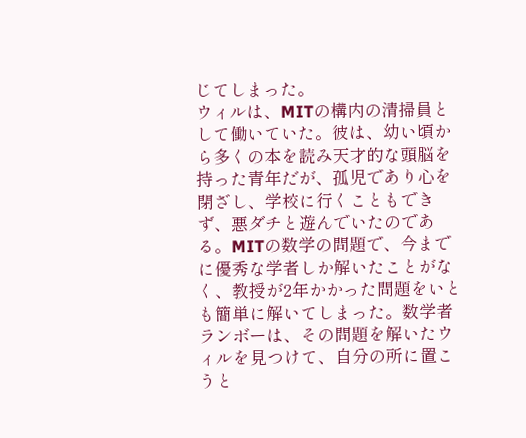じてしまった。
ウィルは、MITの構内の清掃員として働いていた。彼は、幼い頃から多くの本を読み天才的な頭脳を持った青年だが、孤児であり心を閉ざし、学校に行くこともできず、悪ダチと遊んでいたのである。MITの数学の問題で、今までに優秀な学者しか解いたことがなく、教授が2年かかった問題をいとも簡単に解いてしまった。数学者ランボーは、その問題を解いたウィルを見つけて、自分の所に置こうと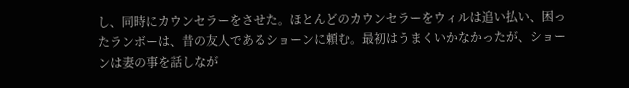し、同時にカウンセラーをさせた。ほとんどのカウンセラーをウィルは追い払い、困ったランボーは、昔の友人であるショーンに頼む。最初はうまくいかなかったが、ショーンは妻の事を話しなが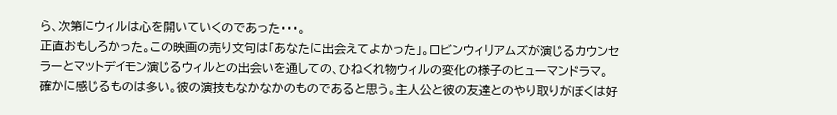ら、次第にウィルは心を開いていくのであった・・・。
正直おもしろかった。この映画の売り文句は「あなたに出会えてよかった」。ロビンウィリアムズが演じるカウンセラーとマットデイモン演じるウィルとの出会いを通しての、ひねくれ物ウィルの変化の様子のヒューマンドラマ。確かに感じるものは多い。彼の演技もなかなかのものであると思う。主人公と彼の友達とのやり取りがぼくは好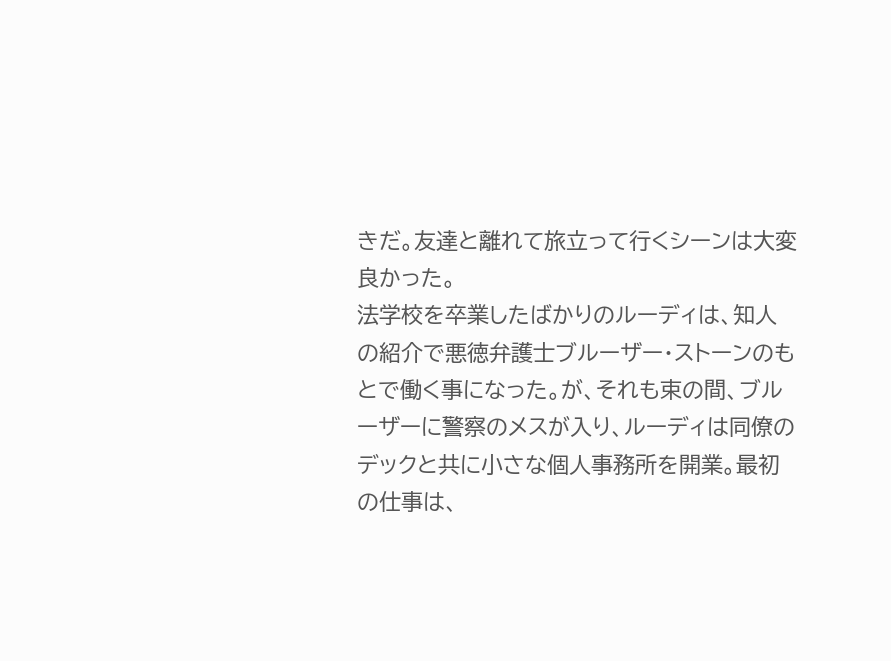きだ。友達と離れて旅立って行くシーンは大変良かった。
法学校を卒業したばかりのルーディは、知人の紹介で悪徳弁護士ブルーザー・ストーンのもとで働く事になった。が、それも束の間、ブルーザーに警察のメスが入り、ルーディは同僚のデックと共に小さな個人事務所を開業。最初の仕事は、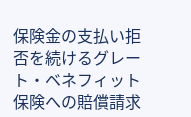保険金の支払い拒否を続けるグレート・ベネフィット保険への賠償請求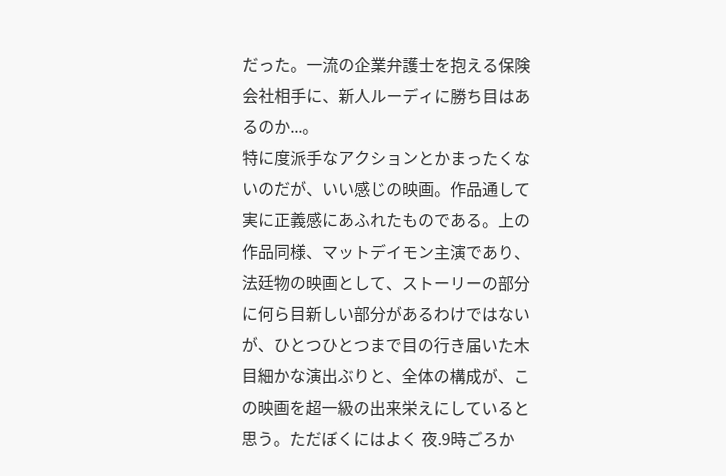だった。一流の企業弁護士を抱える保険会社相手に、新人ルーディに勝ち目はあるのか...。
特に度派手なアクションとかまったくないのだが、いい感じの映画。作品通して実に正義感にあふれたものである。上の作品同様、マットデイモン主演であり、法廷物の映画として、ストーリーの部分に何ら目新しい部分があるわけではないが、ひとつひとつまで目の行き届いた木目細かな演出ぶりと、全体の構成が、この映画を超一級の出来栄えにしていると思う。ただぼくにはよく 夜.9時ごろか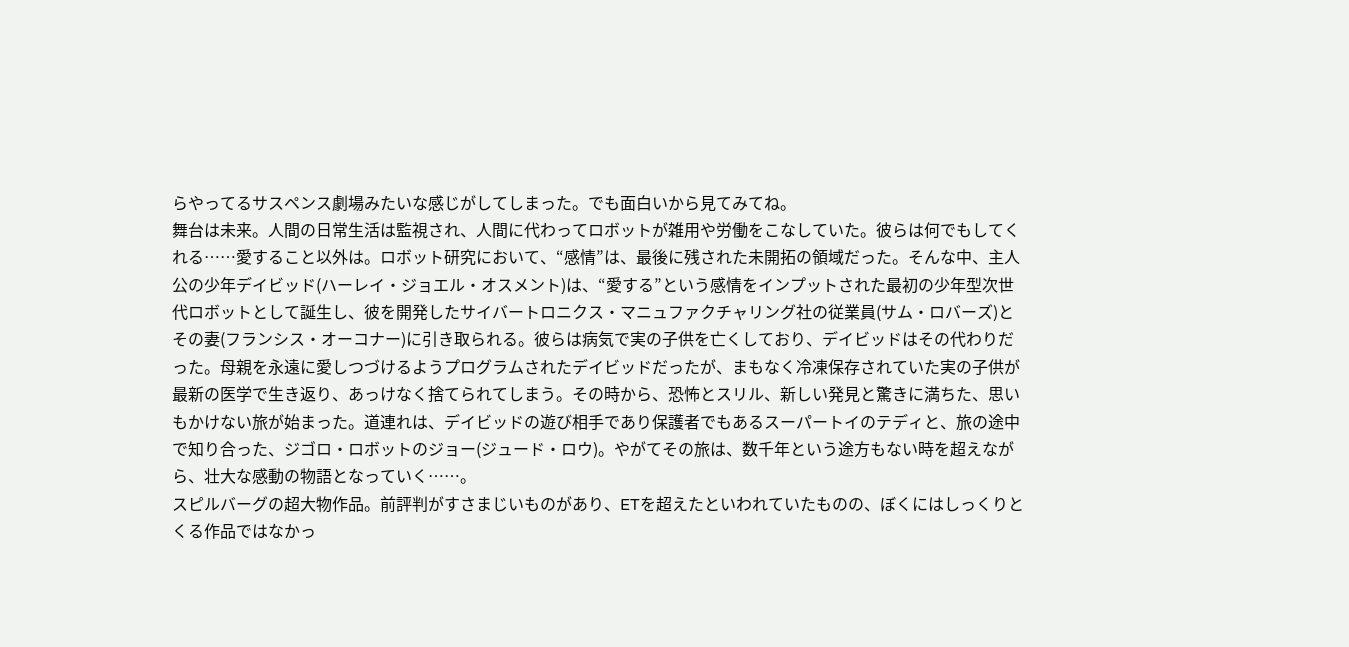らやってるサスペンス劇場みたいな感じがしてしまった。でも面白いから見てみてね。
舞台は未来。人間の日常生活は監視され、人間に代わってロボットが雑用や労働をこなしていた。彼らは何でもしてくれる……愛すること以外は。ロボット研究において、“感情”は、最後に残された未開拓の領域だった。そんな中、主人公の少年デイビッド(ハーレイ・ジョエル・オスメント)は、“愛する”という感情をインプットされた最初の少年型次世代ロボットとして誕生し、彼を開発したサイバートロニクス・マニュファクチャリング社の従業員(サム・ロバーズ)とその妻(フランシス・オーコナー)に引き取られる。彼らは病気で実の子供を亡くしており、デイビッドはその代わりだった。母親を永遠に愛しつづけるようプログラムされたデイビッドだったが、まもなく冷凍保存されていた実の子供が最新の医学で生き返り、あっけなく捨てられてしまう。その時から、恐怖とスリル、新しい発見と驚きに満ちた、思いもかけない旅が始まった。道連れは、デイビッドの遊び相手であり保護者でもあるスーパートイのテディと、旅の途中で知り合った、ジゴロ・ロボットのジョー(ジュード・ロウ)。やがてその旅は、数千年という途方もない時を超えながら、壮大な感動の物語となっていく……。
スピルバーグの超大物作品。前評判がすさまじいものがあり、ETを超えたといわれていたものの、ぼくにはしっくりとくる作品ではなかっ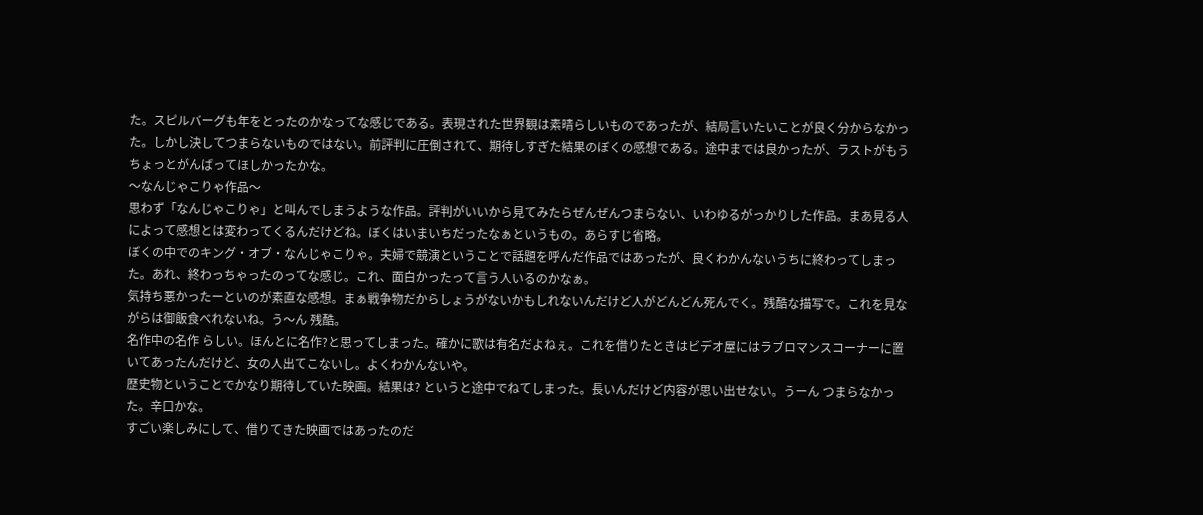た。スピルバーグも年をとったのかなってな感じである。表現された世界観は素晴らしいものであったが、結局言いたいことが良く分からなかった。しかし決してつまらないものではない。前評判に圧倒されて、期待しすぎた結果のぼくの感想である。途中までは良かったが、ラストがもうちょっとがんばってほしかったかな。
〜なんじゃこりゃ作品〜
思わず「なんじゃこりゃ」と叫んでしまうような作品。評判がいいから見てみたらぜんぜんつまらない、いわゆるがっかりした作品。まあ見る人によって感想とは変わってくるんだけどね。ぼくはいまいちだったなぁというもの。あらすじ省略。
ぼくの中でのキング・オブ・なんじゃこりゃ。夫婦で競演ということで話題を呼んだ作品ではあったが、良くわかんないうちに終わってしまった。あれ、終わっちゃったのってな感じ。これ、面白かったって言う人いるのかなぁ。
気持ち悪かったーといのが素直な感想。まぁ戦争物だからしょうがないかもしれないんだけど人がどんどん死んでく。残酷な描写で。これを見ながらは御飯食べれないね。う〜ん 残酷。
名作中の名作 らしい。ほんとに名作?と思ってしまった。確かに歌は有名だよねぇ。これを借りたときはビデオ屋にはラブロマンスコーナーに置いてあったんだけど、女の人出てこないし。よくわかんないや。
歴史物ということでかなり期待していた映画。結果は? というと途中でねてしまった。長いんだけど内容が思い出せない。うーん つまらなかった。辛口かな。
すごい楽しみにして、借りてきた映画ではあったのだ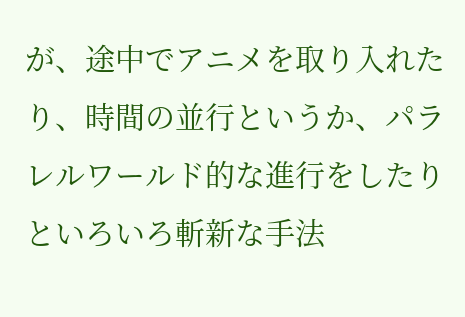が、途中でアニメを取り入れたり、時間の並行というか、パラレルワールド的な進行をしたりといろいろ斬新な手法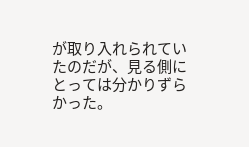が取り入れられていたのだが、見る側にとっては分かりずらかった。